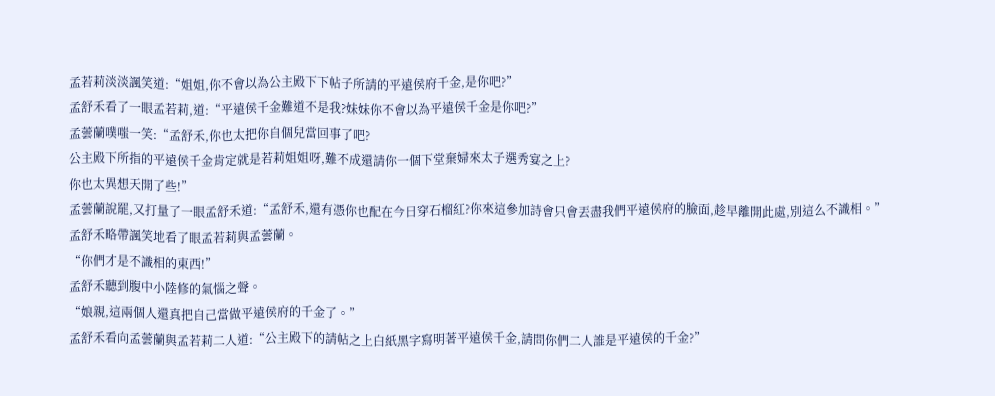孟若莉淡淡諷笑道:“姐姐,你不會以為公主殿下下帖子所請的平遠侯府千金,是你吧?”
孟舒禾看了一眼孟若莉,道:“平遠侯千金難道不是我?妹妹你不會以為平遠侯千金是你吧?”
孟蕓蘭噗嗤一笑:“孟舒禾,你也太把你自個兒當回事了吧?
公主殿下所指的平遠侯千金肯定就是若莉姐姐呀,難不成還請你一個下堂棄婦來太子選秀宴之上?
你也太異想天開了些!”
孟蕓蘭說罷,又打量了一眼孟舒禾道:“孟舒禾,還有憑你也配在今日穿石榴紅?你來這參加詩會只會丟盡我們平遠侯府的臉面,趁早離開此處,別這么不識相。”
孟舒禾略帶諷笑地看了眼孟若莉與孟蕓蘭。
“你們才是不識相的東西!”
孟舒禾聽到腹中小陸修的氣惱之聲。
“娘親,這兩個人還真把自己當做平遠侯府的千金了。”
孟舒禾看向孟蕓蘭與孟若莉二人道:“公主殿下的請帖之上白紙黑字寫明著平遠侯千金,請問你們二人誰是平遠侯的千金?”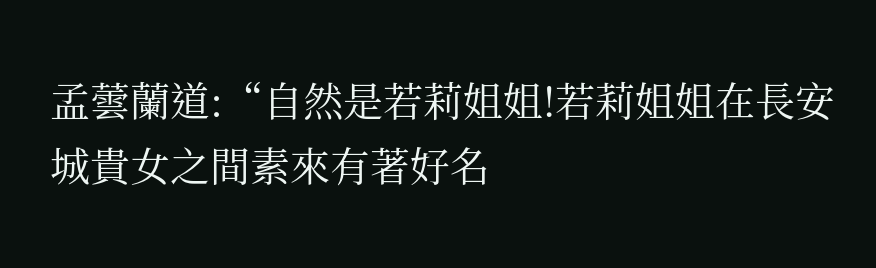孟蕓蘭道:“自然是若莉姐姐!若莉姐姐在長安城貴女之間素來有著好名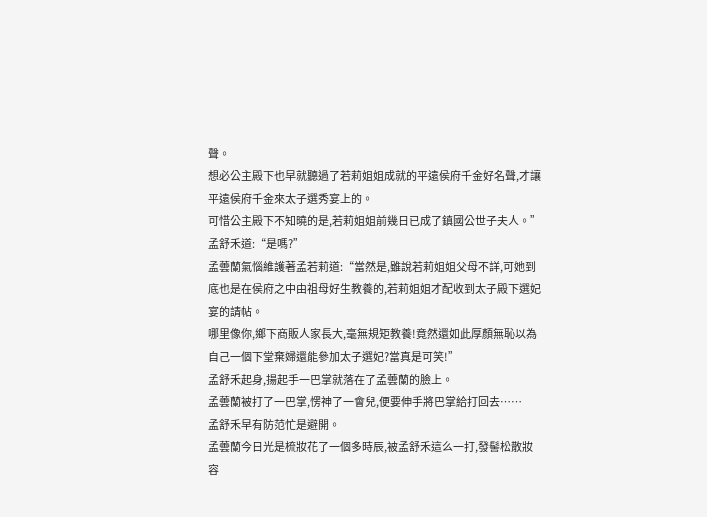聲。
想必公主殿下也早就聽過了若莉姐姐成就的平遠侯府千金好名聲,才讓平遠侯府千金來太子選秀宴上的。
可惜公主殿下不知曉的是,若莉姐姐前幾日已成了鎮國公世子夫人。”
孟舒禾道:“是嗎?”
孟蕓蘭氣惱維護著孟若莉道:“當然是,雖說若莉姐姐父母不詳,可她到底也是在侯府之中由祖母好生教養的,若莉姐姐才配收到太子殿下選妃宴的請帖。
哪里像你,鄉下商販人家長大,毫無規矩教養!竟然還如此厚顏無恥以為自己一個下堂棄婦還能參加太子選妃?當真是可笑!”
孟舒禾起身,揚起手一巴掌就落在了孟蕓蘭的臉上。
孟蕓蘭被打了一巴掌,愣神了一會兒,便要伸手將巴掌給打回去……
孟舒禾早有防范忙是避開。
孟蕓蘭今日光是梳妝花了一個多時辰,被孟舒禾這么一打,發髻松散妝容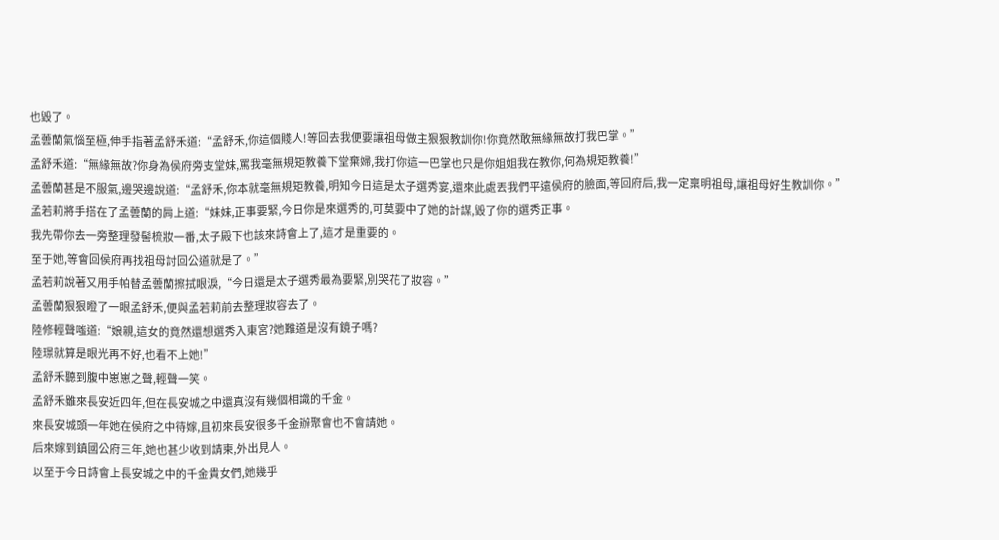也毀了。
孟蕓蘭氣惱至極,伸手指著孟舒禾道:“孟舒禾,你這個賤人!等回去我便要讓祖母做主狠狠教訓你!你竟然敢無緣無故打我巴掌。”
孟舒禾道:“無緣無故?你身為侯府旁支堂妹,罵我毫無規矩教養下堂棄婦,我打你這一巴掌也只是你姐姐我在教你,何為規矩教養!”
孟蕓蘭甚是不服氣,邊哭邊說道:“孟舒禾,你本就毫無規矩教養,明知今日這是太子選秀宴,還來此處丟我們平遠侯府的臉面,等回府后,我一定稟明祖母,讓祖母好生教訓你。”
孟若莉將手搭在了孟蕓蘭的肩上道:“妹妹,正事要緊,今日你是來選秀的,可莫要中了她的計謀,毀了你的選秀正事。
我先帶你去一旁整理發髻梳妝一番,太子殿下也該來詩會上了,這才是重要的。
至于她,等會回侯府再找祖母討回公道就是了。”
孟若莉說著又用手帕替孟蕓蘭擦拭眼淚,“今日還是太子選秀最為要緊,別哭花了妝容。”
孟蕓蘭狠狠瞪了一眼孟舒禾,便與孟若莉前去整理妝容去了。
陸修輕聲嗤道:“娘親,這女的竟然還想選秀入東宮?她難道是沒有鏡子嗎?
陸璟就算是眼光再不好,也看不上她!”
孟舒禾聽到腹中崽崽之聲,輕聲一笑。
孟舒禾雖來長安近四年,但在長安城之中還真沒有幾個相識的千金。
來長安城頭一年她在侯府之中待嫁,且初來長安很多千金辦聚會也不會請她。
后來嫁到鎮國公府三年,她也甚少收到請柬,外出見人。
以至于今日詩會上長安城之中的千金貴女們,她幾乎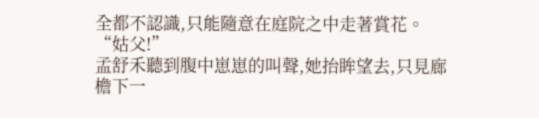全都不認識,只能隨意在庭院之中走著賞花。
“姑父!”
孟舒禾聽到腹中崽崽的叫聲,她抬眸望去,只見廊檐下一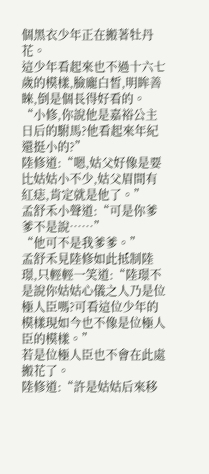個黑衣少年正在搬著牡丹花。
這少年看起來也不過十六七歲的模樣,臉龐白皙,明眸善睞,倒是個長得好看的。
“小修,你說他是嘉裕公主日后的駙馬?他看起來年紀還挺小的?”
陸修道:“嗯,姑父好像是要比姑姑小不少,姑父眉間有紅痣,肯定就是他了。”
孟舒禾小聲道:“可是你爹爹不是說……”
“他可不是我爹爹。”
孟舒禾見陸修如此抵制陸璟,只輕輕一笑道:“陸璟不是說你姑姑心儀之人乃是位極人臣嗎?可看這位少年的模樣現如今也不像是位極人臣的模樣。”
若是位極人臣也不會在此處搬花了。
陸修道:“許是姑姑后來移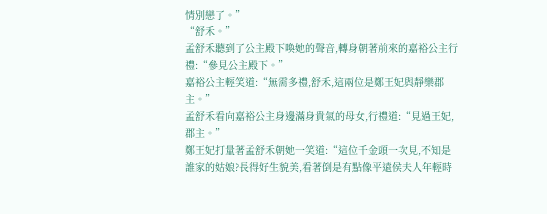情別戀了。”
“舒禾。”
孟舒禾聽到了公主殿下喚她的聲音,轉身朝著前來的嘉裕公主行禮:“參見公主殿下。”
嘉裕公主輕笑道:“無需多禮,舒禾,這兩位是鄭王妃與靜樂郡主。”
孟舒禾看向嘉裕公主身邊滿身貴氣的母女,行禮道:“見過王妃,郡主。”
鄭王妃打量著孟舒禾朝她一笑道:“這位千金頭一次見,不知是誰家的姑娘?長得好生貌美,看著倒是有點像平遠侯夫人年輕時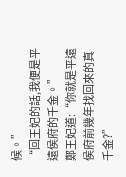候。”
“回王妃的話,我便是平遠侯府的千金。”
鄭王妃道:“你就是平遠侯府前幾年找回來的真千金?”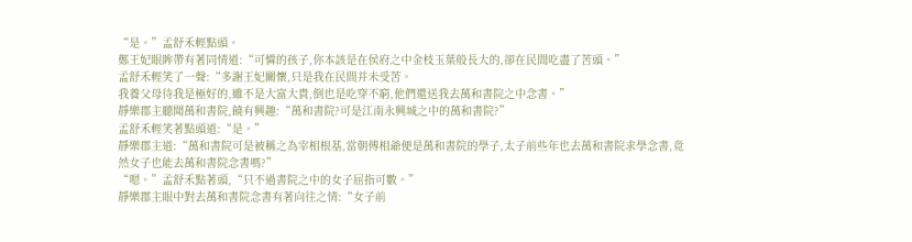“是。”孟舒禾輕點頭。
鄭王妃眼眸帶有著同情道:“可憐的孩子,你本該是在侯府之中金枝玉葉般長大的,卻在民間吃盡了苦頭。”
孟舒禾輕笑了一聲:“多謝王妃關懷,只是我在民間并未受苦。
我養父母待我是極好的,雖不是大富大貴,倒也是吃穿不窮,他們還送我去萬和書院之中念書。”
靜樂郡主聽聞萬和書院,饒有興趣:“萬和書院?可是江南永興城之中的萬和書院?”
孟舒禾輕笑著點頭道:“是。”
靜樂郡主道:“萬和書院可是被稱之為宰相根基,當朝傅相爺便是萬和書院的學子,太子前些年也去萬和書院求學念書,竟然女子也能去萬和書院念書嗎?”
“嗯。”孟舒禾點著頭,“只不過書院之中的女子屈指可數。”
靜樂郡主眼中對去萬和書院念書有著向往之情:“女子前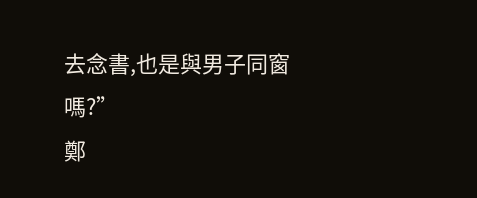去念書,也是與男子同窗嗎?”
鄭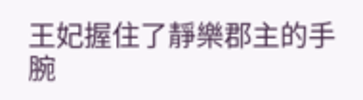王妃握住了靜樂郡主的手腕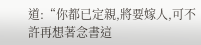道:“你都已定親,將要嫁人,可不許再想著念書這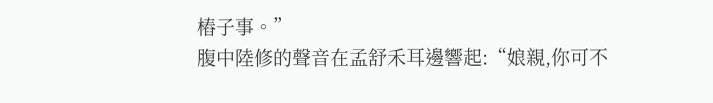樁子事。”
腹中陸修的聲音在孟舒禾耳邊響起:“娘親,你可不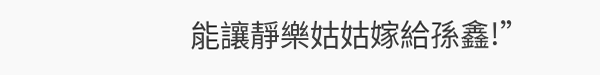能讓靜樂姑姑嫁給孫鑫!”